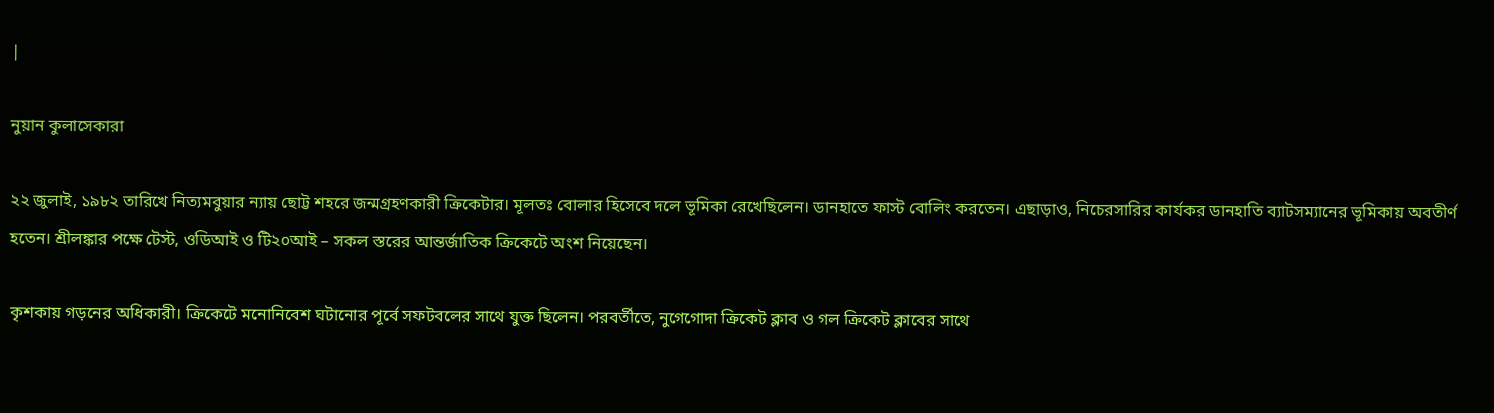|

নুয়ান কুলাসেকারা

২২ জুলাই, ১৯৮২ তারিখে নিত্যমবুয়ার ন্যায় ছোট্ট শহরে জন্মগ্রহণকারী ক্রিকেটার। মূলতঃ বোলার হিসেবে দলে ভূমিকা রেখেছিলেন। ডানহাতে ফাস্ট বোলিং করতেন। এছাড়াও, নিচেরসারির কার্যকর ডানহাতি ব্যাটসম্যানের ভূমিকায় অবতীর্ণ হতেন। শ্রীলঙ্কার পক্ষে টেস্ট, ওডিআই ও টি২০আই – সকল স্তরের আন্তর্জাতিক ক্রিকেটে অংশ নিয়েছেন।

কৃশকায় গড়নের অধিকারী। ক্রিকেটে মনোনিবেশ ঘটানোর পূর্বে সফটবলের সাথে যুক্ত ছিলেন। পরবর্তীতে, নুগেগোদা ক্রিকেট ক্লাব ও গল ক্রিকেট ক্লাবের সাথে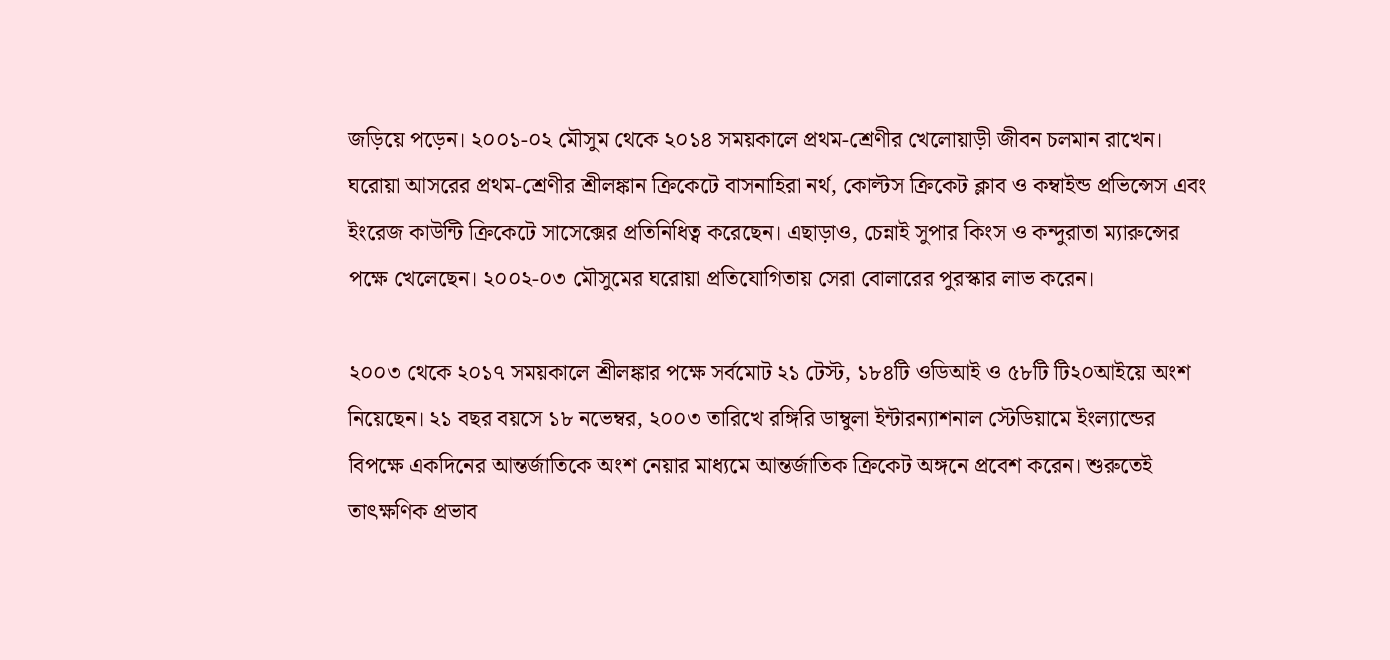জড়িয়ে পড়েন। ২০০১-০২ মৌসুম থেকে ২০১৪ সময়কালে প্রথম-শ্রেণীর খেলোয়াড়ী জীবন চলমান রাখেন। ঘরোয়া আসরের প্রথম-শ্রেণীর শ্রীলঙ্কান ক্রিকেটে বাসনাহিরা নর্থ, কোল্টস ক্রিকেট ক্লাব ও কম্বাইন্ড প্রভিন্সেস এবং ইংরেজ কাউন্টি ক্রিকেটে সাসেক্সের প্রতিনিধিত্ব করেছেন। এছাড়াও, চেন্নাই সুপার কিংস ও কন্দুরাতা ম্যারুন্সের পক্ষে খেলেছেন। ২০০২-০৩ মৌসুমের ঘরোয়া প্রতিযোগিতায় সেরা বোলারের পুরস্কার লাভ করেন।

২০০৩ থেকে ২০১৭ সময়কালে শ্রীলঙ্কার পক্ষে সর্বমোট ২১ টেস্ট, ১৮৪টি ওডিআই ও ৫৮টি টি২০আইয়ে অংশ নিয়েছেন। ২১ বছর বয়সে ১৮ নভেম্বর, ২০০৩ তারিখে রঙ্গিরি ডাম্বুলা ইন্টারন্যাশনাল স্টেডিয়ামে ইংল্যান্ডের বিপক্ষে একদিনের আন্তর্জাতিকে অংশ নেয়ার মাধ্যমে আন্তর্জাতিক ক্রিকেট অঙ্গনে প্রবেশ করেন। শুরুতেই তাৎক্ষণিক প্রভাব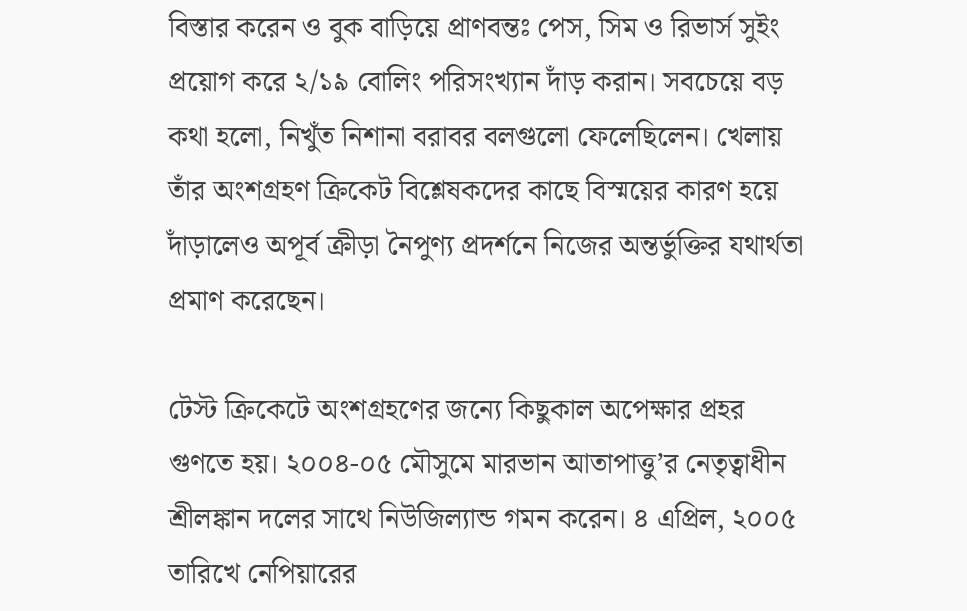বিস্তার করেন ও বুক বাড়িয়ে প্রাণবন্তঃ পেস, সিম ও রিভার্স সুইং প্রয়োগ করে ২/১৯ বোলিং পরিসংখ্যান দাঁড় করান। সবচেয়ে বড় কথা হলো, নিখুঁত নিশানা বরাবর বলগুলো ফেলেছিলেন। খেলায় তাঁর অংশগ্রহণ ক্রিকেট বিশ্লেষকদের কাছে বিস্ময়ের কারণ হয়ে দাঁড়ালেও অপূর্ব ক্রীড়া নৈপুণ্য প্রদর্শনে নিজের অন্তর্ভুক্তির যথার্থতা প্রমাণ করেছেন।

টেস্ট ক্রিকেটে অংশগ্রহণের জন্যে কিছুকাল অপেক্ষার প্রহর গুণতে হয়। ২০০৪-০৫ মৌসুমে মারভান আতাপাত্তু’র নেতৃত্বাধীন শ্রীলঙ্কান দলের সাথে নিউজিল্যান্ড গমন করেন। ৪ এপ্রিল, ২০০৫ তারিখে নেপিয়ারের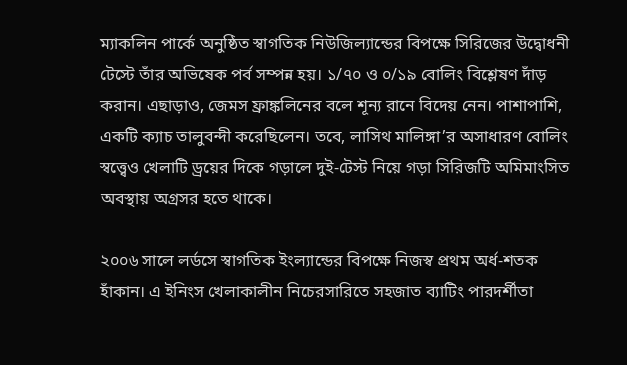ম্যাকলিন পার্কে অনুষ্ঠিত স্বাগতিক নিউজিল্যান্ডের বিপক্ষে সিরিজের উদ্বোধনী টেস্টে তাঁর অভিষেক পর্ব সম্পন্ন হয়। ১/৭০ ও ০/১৯ বোলিং বিশ্লেষণ দাঁড় করান। এছাড়াও, জেমস ফ্রাঙ্কলিনের বলে শূন্য রানে বিদেয় নেন। পাশাপাশি, একটি ক্যাচ তালুবন্দী করেছিলেন। তবে, লাসিথ মালিঙ্গা’র অসাধারণ বোলিং স্বত্ত্বেও খেলাটি ড্রয়ের দিকে গড়ালে দুই-টেস্ট নিয়ে গড়া সিরিজটি অমিমাংসিত অবস্থায় অগ্রসর হতে থাকে।

২০০৬ সালে লর্ডসে স্বাগতিক ইংল্যান্ডের বিপক্ষে নিজস্ব প্রথম অর্ধ-শতক হাঁকান। এ ইনিংস খেলাকালীন নিচেরসারিতে সহজাত ব্যাটিং পারদর্শীতা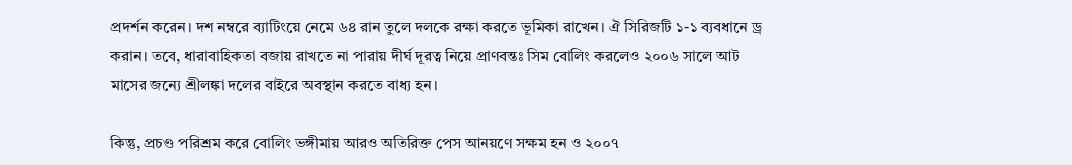প্রদর্শন করেন। দশ নম্বরে ব্যাটিংয়ে নেমে ৬৪ রান তুলে দলকে রক্ষা করতে ভূমিকা রাখেন। ঐ সিরিজটি ১-১ ব্যবধানে ড্র করান। তবে, ধারাবাহিকতা বজায় রাখতে না পারায় দীর্ঘ দূরত্ব নিয়ে প্রাণবন্তঃ সিম বোলিং করলেও ২০০৬ সালে আট মাসের জন্যে শ্রীলঙ্কা দলের বাইরে অবস্থান করতে বাধ্য হন।

কিন্তু, প্রচণ্ড পরিশ্রম করে বোলিং ভঙ্গীমায় আরও অতিরিক্ত পেস আনয়ণে সক্ষম হন ও ২০০৭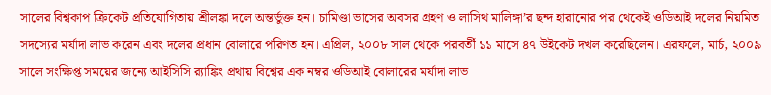সালের বিশ্বকাপ ক্রিকেট প্রতিযোগিতায় শ্রীলঙ্কা দলে অন্তর্ভুক্ত হন। চামিণ্ডা ভাসের অবসর গ্রহণ ও লাসিথ মালিঙ্গা’র ছন্দ হারানোর পর থেকেই ওডিআই দলের নিয়মিত সদস্যের মর্যাদা লাভ করেন এবং দলের প্রধান বোলারে পরিণত হন। এপ্রিল, ২০০৮ সাল থেকে পরবর্তী ১১ মাসে ৪৭ উইকেট দখল করেছিলেন। এরফলে, মার্চ, ২০০৯ সালে সংক্ষিপ্ত সময়ের জন্যে আইসিসি র‍্যাঙ্কিং প্রথায় বিশ্বের এক নম্বর ওডিআই বোলারের মর্যাদা লাভ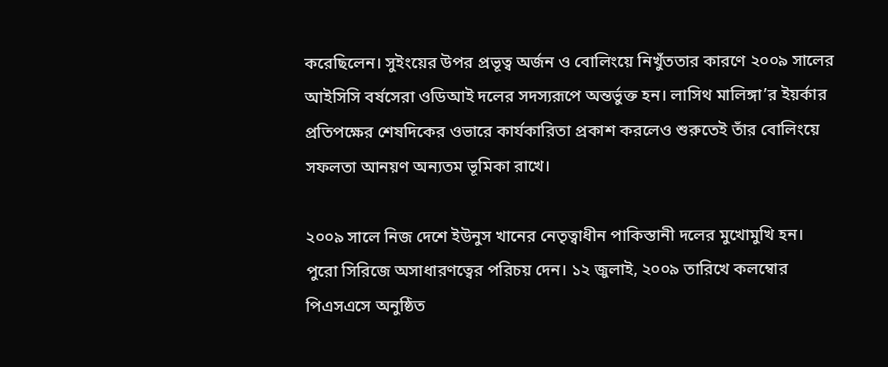করেছিলেন। সুইংয়ের উপর প্রভূত্ব অর্জন ও বোলিংয়ে নিখুঁততার কারণে ২০০৯ সালের আইসিসি বর্ষসেরা ওডিআই দলের সদস্যরূপে অন্তর্ভুক্ত হন। লাসিথ মালিঙ্গা’র ইয়র্কার প্রতিপক্ষের শেষদিকের ওভারে কার্যকারিতা প্রকাশ করলেও শুরুতেই তাঁর বোলিংয়ে সফলতা আনয়ণ অন্যতম ভূমিকা রাখে।

২০০৯ সালে নিজ দেশে ইউনুস খানের নেতৃত্বাধীন পাকিস্তানী দলের মুখোমুখি হন। পুরো সিরিজে অসাধারণত্বের পরিচয় দেন। ১২ জুলাই, ২০০৯ তারিখে কলম্বোর পিএসএসে অনুষ্ঠিত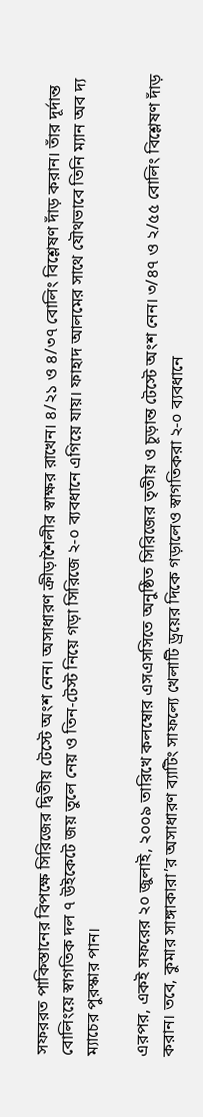সফররত পাকিস্তানের বিপক্ষে সিরিজের দ্বিতীয় টেস্টে অংশ নেন। অসাধারণ ক্রীড়াশৈলীর স্বাক্ষর রাখেন। ৪/২১ ও ৪/৩৭ বোলিং বিশ্লেষণ দাঁড় করান। তাঁর দূর্দান্ত বোলিংয়ে স্বাগতিক দল ৭ উইকেটে জয় তুলে নেয় ও তিন-টেস্ট নিয়ে গড়া সিরিজে ২-০ ব্যবধানে এগিয়ে যায়। ফাহাদ আলমের সাথে যৌথভাবে তিনি ম্যান অব দ্য ম্যাচের পুরস্কার পান।

এরপর, একই সফরের ২০ জুলাই, ২০০৯ তারিখে কলম্বোর এসএসসিতে অনুষ্ঠিত সিরিজের তৃতীয় ও চূড়ান্ত টেস্টে অংশ নেন। ৩/৪৭ ও ২/৫৫ বোলিং বিশ্লেষণ দাঁড় করান। তবে, কুমার সাঙ্গাকারা’র অসাধারণ ব্যাটিং সাফল্যে খেলাটি ড্রয়ের দিকে গড়ালেও স্বাগতিকরা ২-০ ব্যবধানে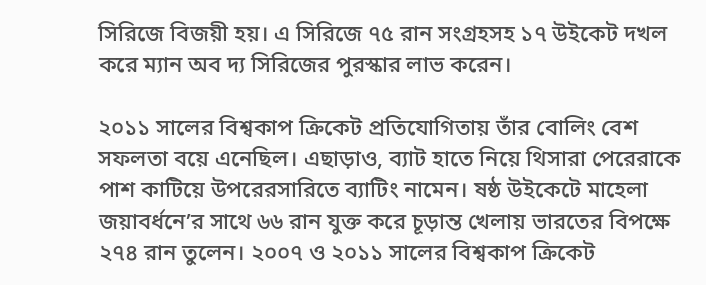সিরিজে বিজয়ী হয়। এ সিরিজে ৭৫ রান সংগ্রহসহ ১৭ উইকেট দখল করে ম্যান অব দ্য সিরিজের পুরস্কার লাভ করেন।

২০১১ সালের বিশ্বকাপ ক্রিকেট প্রতিযোগিতায় তাঁর বোলিং বেশ সফলতা বয়ে এনেছিল। এছাড়াও, ব্যাট হাতে নিয়ে থিসারা পেরেরাকে পাশ কাটিয়ে উপরেরসারিতে ব্যাটিং নামেন। ষষ্ঠ উইকেটে মাহেলা জয়াবর্ধনে’র সাথে ৬৬ রান যুক্ত করে চূড়ান্ত খেলায় ভারতের বিপক্ষে ২৭৪ রান তুলেন। ২০০৭ ও ২০১১ সালের বিশ্বকাপ ক্রিকেট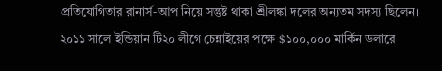প্রতিযোগিতার রানার্স-আপ নিয়ে সন্তুষ্ট থাকা শ্রীলঙ্কা দলের অন্যতম সদস্য ছিলেন। ২০১১ সালে ইন্ডিয়ান টি২০ লীগে চেন্নাইয়ের পক্ষে $১০০,০০০ মার্কিন ডলারে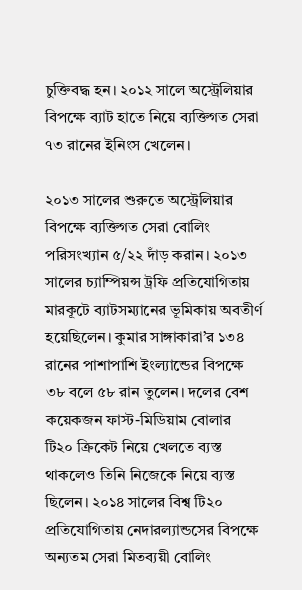চুক্তিবদ্ধ হন। ২০১২ সালে অস্ট্রেলিয়ার বিপক্ষে ব্যাট হাতে নিয়ে ব্যক্তিগত সেরা ৭৩ রানের ইনিংস খেলেন।

২০১৩ সালের শুরুতে অস্ট্রেলিয়ার বিপক্ষে ব্যক্তিগত সেরা বোলিং পরিসংখ্যান ৫/২২ দাঁড় করান। ২০১৩ সালের চ্যাম্পিয়ন্স ট্রফি প্রতিযোগিতায় মারকূটে ব্যাটসম্যানের ভূমিকায় অবতীর্ণ হয়েছিলেন। কুমার সাঙ্গাকারা’র ১৩৪ রানের পাশাপাশি ইংল্যান্ডের বিপক্ষে ৩৮ বলে ৫৮ রান তুলেন। দলের বেশ কয়েকজন ফাস্ট-মিডিয়াম বোলার টি২০ ক্রিকেট নিয়ে খেলতে ব্যস্ত থাকলেও তিনি নিজেকে নিয়ে ব্যস্ত ছিলেন। ২০১৪ সালের বিশ্ব টি২০ প্রতিযোগিতায় নেদারল্যান্ডসের বিপক্ষে অন্যতম সেরা মিতব্যয়ী বোলিং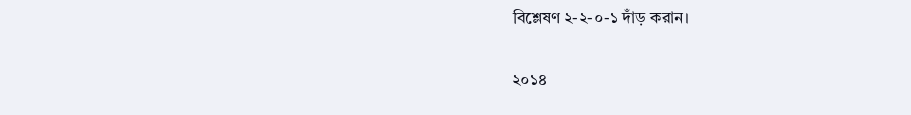বিশ্লেষণ ২-২-০-১ দাঁড় করান।

২০১৪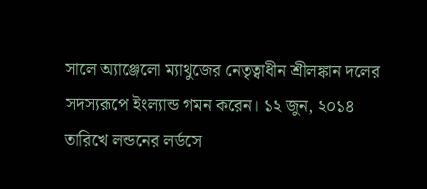সালে অ্যাঞ্জেলো ম্যাথুজের নেতৃত্বাধীন শ্রীলঙ্কান দলের সদস্যরূপে ইংল্যান্ড গমন করেন। ১২ জুন, ২০১৪ তারিখে লন্ডনের লর্ডসে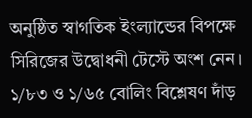অনুষ্ঠিত স্বাগতিক ইংল্যান্ডের বিপক্ষে সিরিজের উদ্বোধনী টেস্টে অংশ নেন। ১/৮৩ ও ১/৬৫ বোলিং বিশ্লেষণ দাঁড়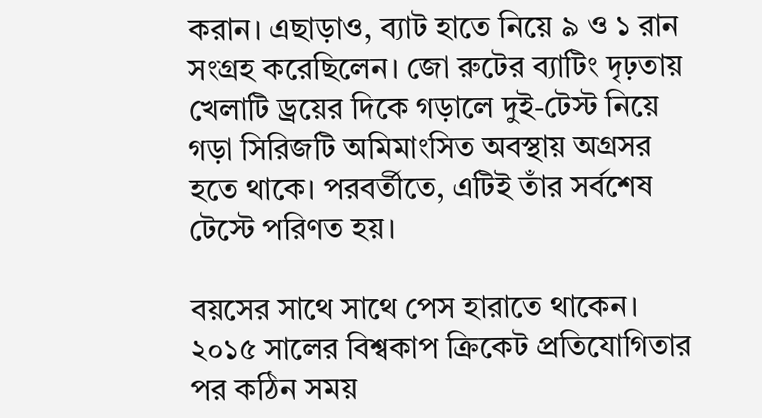করান। এছাড়াও, ব্যাট হাতে নিয়ে ৯ ও ১ রান সংগ্রহ করেছিলেন। জো রুটের ব্যাটিং দৃঢ়তায় খেলাটি ড্রয়ের দিকে গড়ালে দুই-টেস্ট নিয়ে গড়া সিরিজটি অমিমাংসিত অবস্থায় অগ্রসর হতে থাকে। পরবর্তীতে, এটিই তাঁর সর্বশেষ টেস্টে পরিণত হয়।

বয়সের সাথে সাথে পেস হারাতে থাকেন। ২০১৫ সালের বিশ্বকাপ ক্রিকেট প্রতিযোগিতার পর কঠিন সময়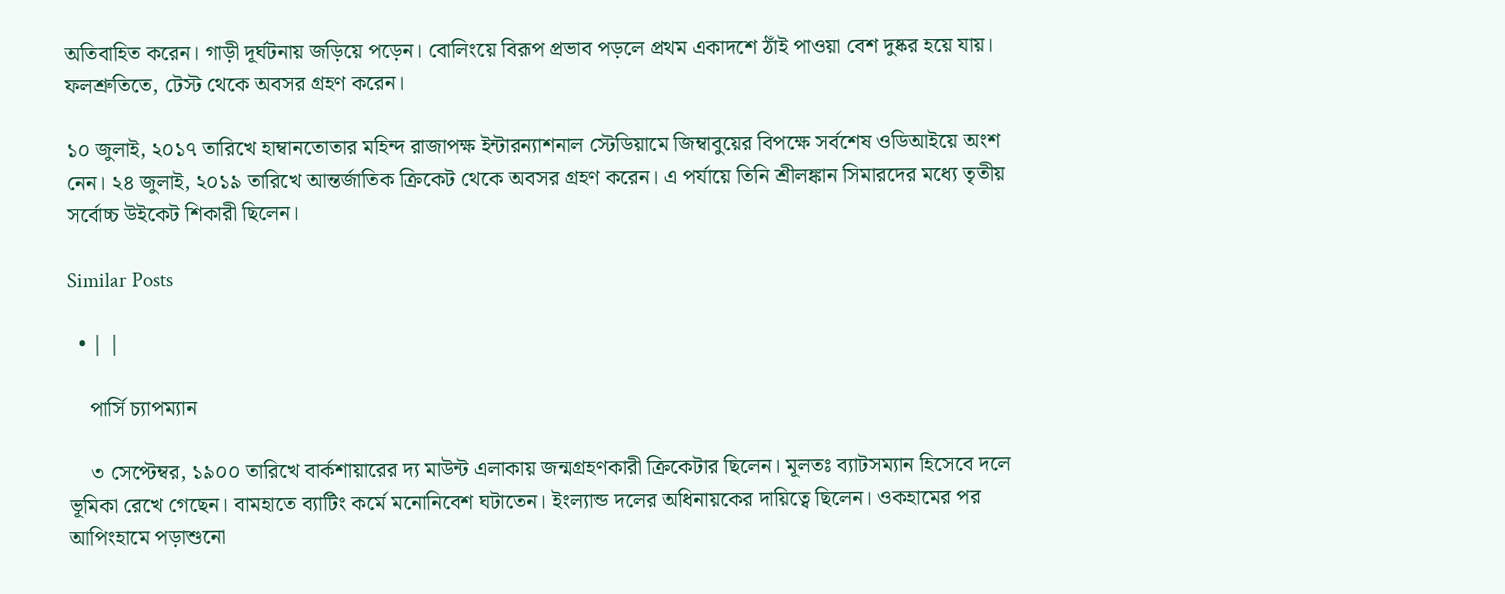অতিবাহিত করেন। গাড়ী দূর্ঘটনায় জড়িয়ে পড়েন। বোলিংয়ে বিরূপ প্রভাব পড়লে প্রথম একাদশে ঠাঁই পাওয়া বেশ দুষ্কর হয়ে যায়। ফলশ্রুতিতে, টেস্ট থেকে অবসর গ্রহণ করেন।

১০ জুলাই, ২০১৭ তারিখে হাম্বানতোতার মহিন্দ রাজাপক্ষ ইন্টারন্যাশনাল স্টেডিয়ামে জিম্বাবুয়ের বিপক্ষে সর্বশেষ ওডিআইয়ে অংশ নেন। ২৪ জুলাই, ২০১৯ তারিখে আন্তর্জাতিক ক্রিকেট থেকে অবসর গ্রহণ করেন। এ পর্যায়ে তিনি শ্রীলঙ্কান সিমারদের মধ্যে তৃতীয় সর্বোচ্চ উইকেট শিকারী ছিলেন।

Similar Posts

  • | |

    পার্সি চ্যাপম্যান

    ৩ সেপ্টেম্বর, ১৯০০ তারিখে বার্কশায়ারের দ্য মাউন্ট এলাকায় জন্মগ্রহণকারী ক্রিকেটার ছিলেন। মূলতঃ ব্যাটসম্যান হিসেবে দলে ভূমিকা রেখে গেছেন। বামহাতে ব্যাটিং কর্মে মনোনিবেশ ঘটাতেন। ইংল্যান্ড দলের অধিনায়কের দায়িত্বে ছিলেন। ওকহামের পর আপিংহামে পড়াশুনো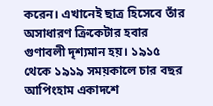করেন। এখানেই ছাত্র হিসেবে তাঁর অসাধারণ ক্রিকেটার হবার গুণাবলী দৃশ্যমান হয়। ১৯১৫ থেকে ১৯১৯ সময়কালে চার বছর আপিংহাম একাদশে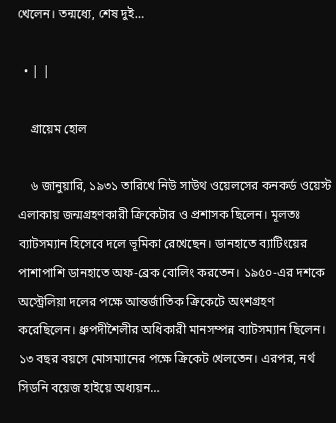খেলেন। তন্মধ্যে, শেষ দুই…

  • | |

    গ্রায়েম হোল

    ৬ জানুয়ারি, ১৯৩১ তারিখে নিউ সাউথ ওয়েলসের কনকর্ড ওয়েস্ট এলাকায় জন্মগ্রহণকারী ক্রিকেটার ও প্রশাসক ছিলেন। মূলতঃ ব্যাটসম্যান হিসেবে দলে ভূমিকা রেখেছেন। ডানহাতে ব্যাটিংয়ের পাশাপাশি ডানহাতে অফ-ব্রেক বোলিং করতেন। ১৯৫০-এর দশকে অস্ট্রেলিয়া দলের পক্ষে আন্তর্জাতিক ক্রিকেটে অংশগ্রহণ করেছিলেন। ধ্রুপদীশৈলীর অধিকারী মানসম্পন্ন ব্যাটসম্যান ছিলেন। ১৩ বছর বয়সে মোসম্যানের পক্ষে ক্রিকেট খেলতেন। এরপর, নর্থ সিডনি বয়েজ হাইয়ে অধ্যয়ন…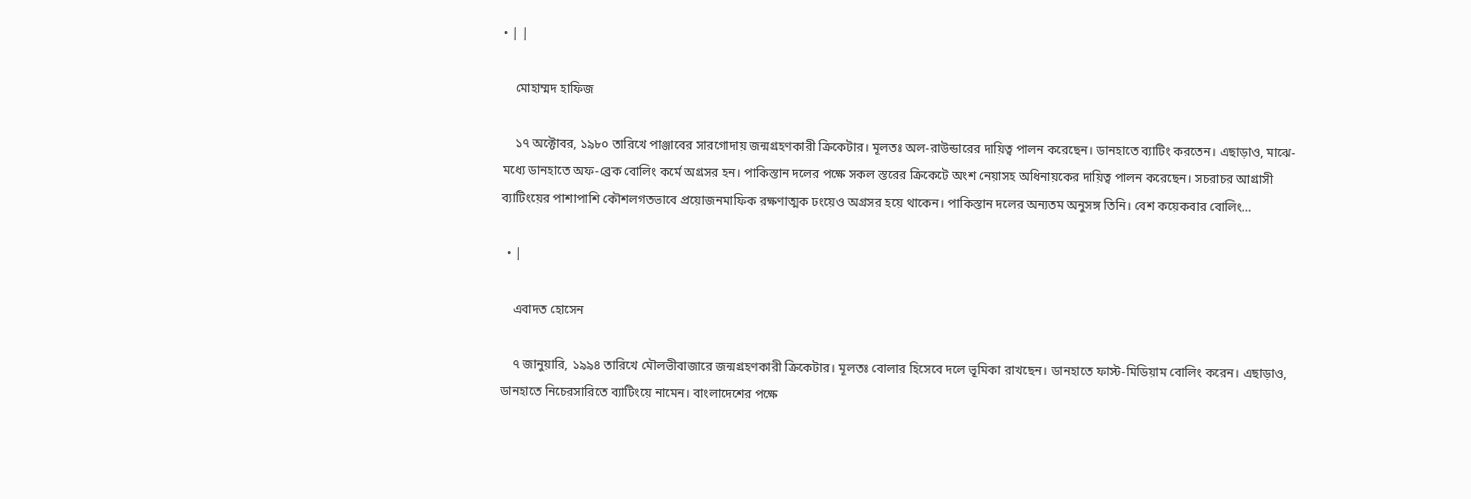• | |

    মোহাম্মদ হাফিজ

    ১৭ অক্টোবর, ১৯৮০ তারিখে পাঞ্জাবের সারগোদায় জন্মগ্রহণকারী ক্রিকেটার। মূলতঃ অল-রাউন্ডারের দায়িত্ব পালন করেছেন। ডানহাতে ব্যাটিং করতেন। এছাড়াও, মাঝে-মধ্যে ডানহাতে অফ-ব্রেক বোলিং কর্মে অগ্রসর হন। পাকিস্তান দলের পক্ষে সকল স্তরের ক্রিকেটে অংশ নেয়াসহ অধিনায়কের দায়িত্ব পালন করেছেন। সচরাচর আগ্রাসী ব্যাটিংয়ের পাশাপাশি কৌশলগতভাবে প্রয়োজনমাফিক রক্ষণাত্মক ঢংয়েও অগ্রসর হয়ে থাকেন। পাকিস্তান দলের অন্যতম অনুসঙ্গ তিনি। বেশ কয়েকবার বোলিং…

  • |

    এবাদত হোসেন

    ৭ জানুয়ারি, ১৯৯৪ তারিখে মৌলভীবাজারে জন্মগ্রহণকারী ক্রিকেটার। মূলতঃ বোলার হিসেবে দলে ভূমিকা রাখছেন। ডানহাতে ফাস্ট-মিডিয়াম বোলিং করেন। এছাড়াও, ডানহাতে নিচেরসারিতে ব্যাটিংয়ে নামেন। বাংলাদেশের পক্ষে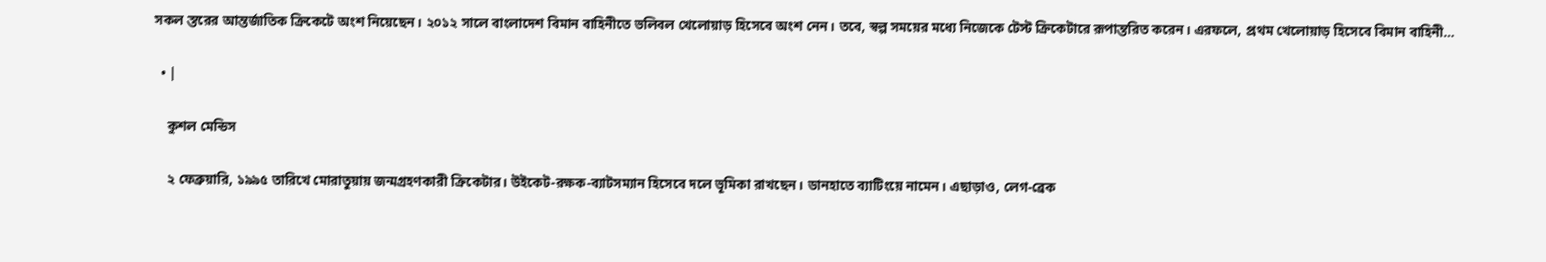সকল স্তরের আন্তর্জাতিক ক্রিকেটে অংশ নিয়েছেন। ২০১২ সালে বাংলাদেশ বিমান বাহিনীতে ভলিবল খেলোয়াড় হিসেবে অংশ নেন। তবে, স্বল্প সময়ের মধ্যে নিজেকে টেস্ট ক্রিকেটারে রূপান্তরিত করেন। এরফলে, প্রথম খেলোয়াড় হিসেবে বিমান বাহিনী…

  • |

    কুশল মেন্ডিস

    ২ ফেব্রুয়ারি, ১৯৯৫ তারিখে মোরাতুয়ায় জন্মগ্রহণকারী ক্রিকেটার। উইকেট-রক্ষক-ব্যাটসম্যান হিসেবে দলে ভূমিকা রাখছেন। ডানহাতে ব্যাটিংয়ে নামেন। এছাড়াও, লেগ-ব্রেক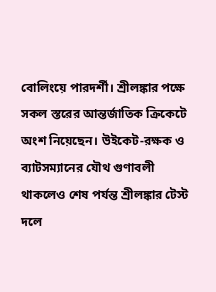বোলিংয়ে পারদর্শী। শ্রীলঙ্কার পক্ষে সকল স্তরের আন্তর্জাতিক ক্রিকেটে অংশ নিয়েছেন। উইকেট-রক্ষক ও ব্যাটসম্যানের যৌথ গুণাবলী থাকলেও শেষ পর্যন্ত শ্রীলঙ্কার টেস্ট দলে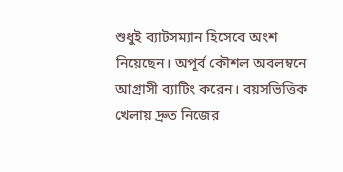শুধুই ব্যাটসম্যান হিসেবে অংশ নিয়েছেন। অপূর্ব কৌশল অবলম্বনে আগ্রাসী ব্যাটিং করেন। বয়সভিত্তিক খেলায় দ্রুত নিজের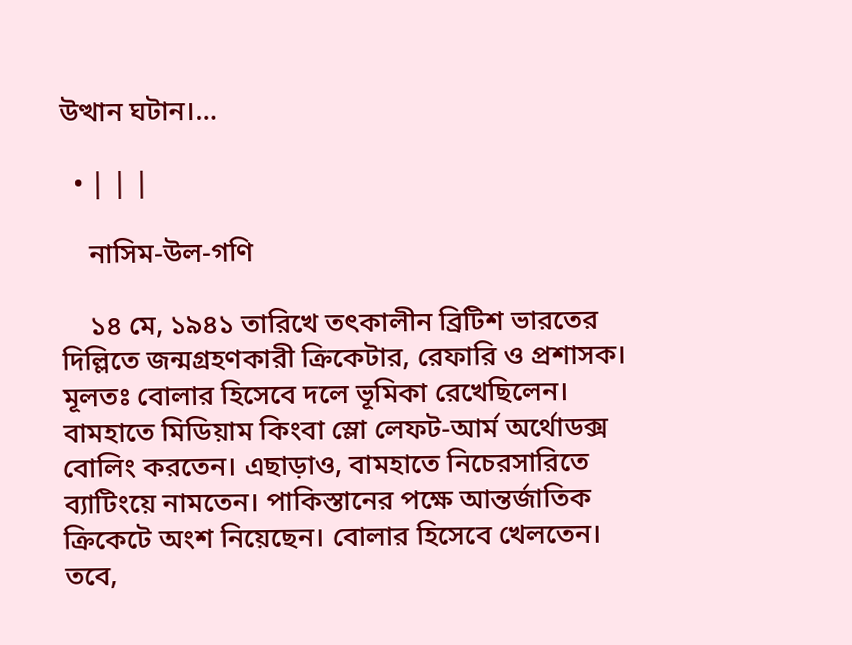উত্থান ঘটান।…

  • | | |

    নাসিম-উল-গণি

    ১৪ মে, ১৯৪১ তারিখে তৎকালীন ব্রিটিশ ভারতের দিল্লিতে জন্মগ্রহণকারী ক্রিকেটার, রেফারি ও প্রশাসক। মূলতঃ বোলার হিসেবে দলে ভূমিকা রেখেছিলেন। বামহাতে মিডিয়াম কিংবা স্লো লেফট-আর্ম অর্থোডক্স বোলিং করতেন। এছাড়াও, বামহাতে নিচেরসারিতে ব্যাটিংয়ে নামতেন। পাকিস্তানের পক্ষে আন্তর্জাতিক ক্রিকেটে অংশ নিয়েছেন। বোলার হিসেবে খেলতেন। তবে,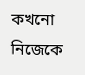কখনো নিজেকে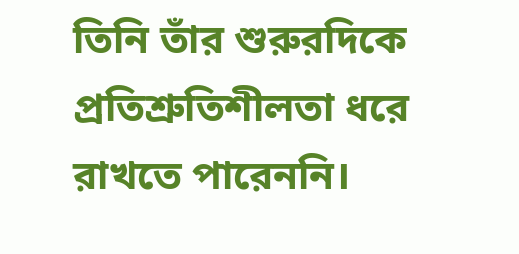তিনি তাঁর শুরুরদিকে প্রতিশ্রুতিশীলতা ধরে রাখতে পারেননি।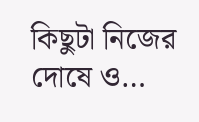কিছুটা নিজের দোষে ও…